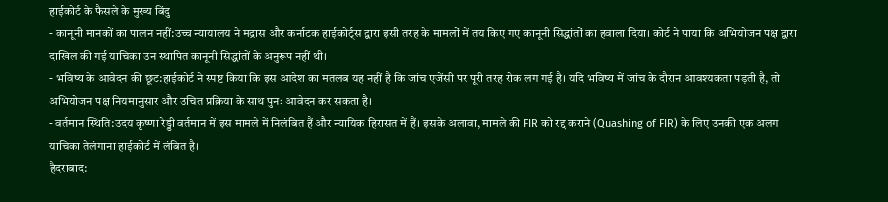हाईकोर्ट के फैसले के मुख्य बिंदु
- कानूनी मानकों का पालन नहीं:उच्च न्यायालय ने मद्रास और कर्नाटक हाईकोर्ट्स द्वारा इसी तरह के मामलों में तय किए गए कानूनी सिद्धांतों का हवाला दिया। कोर्ट ने पाया कि अभियोजन पक्ष द्वारा दाखिल की गई याचिका उन स्थापित कानूनी सिद्धांतों के अनुरूप नहीं थी।
- भविष्य के आवेदन की छूट:हाईकोर्ट ने स्पष्ट किया कि इस आदेश का मतलब यह नहीं है कि जांच एजेंसी पर पूरी तरह रोक लग गई है। यदि भविष्य में जांच के दौरान आवश्यकता पड़ती है, तो अभियोजन पक्ष नियमानुसार और उचित प्रक्रिया के साथ पुनः आवेदन कर सकता है।
- वर्तमान स्थिति:उदय कृष्णा रेड्डी वर्तमान में इस मामले में निलंबित हैं और न्यायिक हिरासत में हैं। इसके अलावा, मामले की FIR को रद्द कराने (Quashing of FIR) के लिए उनकी एक अलग याचिका तेलंगाना हाईकोर्ट में लंबित है।
हैदराबाद: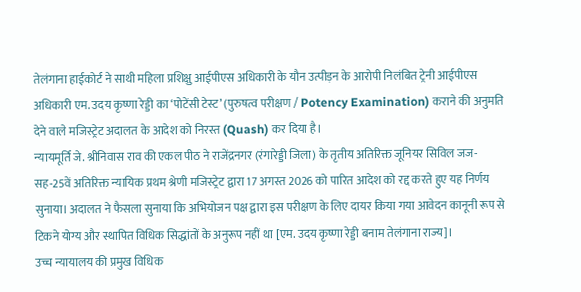तेलंगाना हाईकोर्ट ने साथी महिला प्रशिक्षु आईपीएस अधिकारी के यौन उत्पीड़न के आरोपी निलंबित ट्रेनी आईपीएस अधिकारी एम. उदय कृष्णा रेड्डी का ‘पोटेंसी टेस्ट’ (पुरुषत्व परीक्षण / Potency Examination) कराने की अनुमति देने वाले मजिस्ट्रेट अदालत के आदेश को निरस्त (Quash) कर दिया है।
न्यायमूर्ति जे. श्रीनिवास राव की एकल पीठ ने राजेंद्रनगर (रंगारेड्डी जिला) के तृतीय अतिरिक्त जूनियर सिविल जज-सह-25वें अतिरिक्त न्यायिक प्रथम श्रेणी मजिस्ट्रेट द्वारा 17 अगस्त 2026 को पारित आदेश को रद्द करते हुए यह निर्णय सुनाया। अदालत ने फैसला सुनाया कि अभियोजन पक्ष द्वारा इस परीक्षण के लिए दायर किया गया आवेदन कानूनी रूप से टिकने योग्य और स्थापित विधिक सिद्धांतों के अनुरूप नहीं था [एम. उदय कृष्णा रेड्डी बनाम तेलंगाना राज्य]।
उच्च न्यायालय की प्रमुख विधिक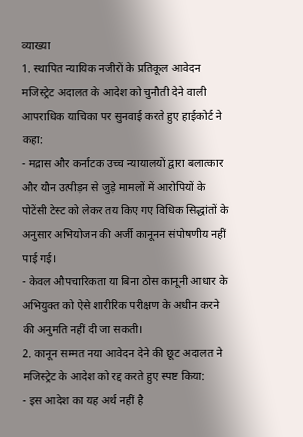व्याख्या
1. स्थापित न्यायिक नजीरों के प्रतिकूल आवेदन मजिस्ट्रेट अदालत के आदेश को चुनौती देने वाली आपराधिक याचिका पर सुनवाई करते हुए हाईकोर्ट ने कहा:
- मद्रास और कर्नाटक उच्च न्यायालयों द्वारा बलात्कार और यौन उत्पीड़न से जुड़े मामलों में आरोपियों के पोटेंसी टेस्ट को लेकर तय किए गए विधिक सिद्धांतों के अनुसार अभियोजन की अर्जी कानूनन संपोषणीय नहीं पाई गई।
- केवल औपचारिकता या बिना ठोस कानूनी आधार के अभियुक्त को ऐसे शारीरिक परीक्षण के अधीन करने की अनुमति नहीं दी जा सकती।
2. कानून सम्मत नया आवेदन देने की छूट अदालत ने मजिस्ट्रेट के आदेश को रद्द करते हुए स्पष्ट किया:
- इस आदेश का यह अर्थ नहीं है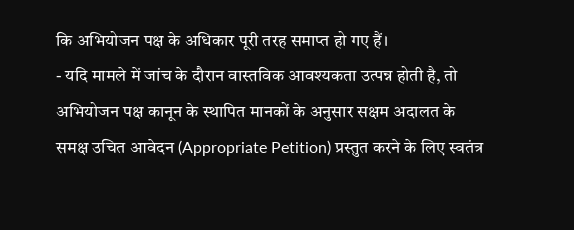कि अभियोजन पक्ष के अधिकार पूरी तरह समाप्त हो गए हैं।
- यदि मामले में जांच के दौरान वास्तविक आवश्यकता उत्पन्न होती है, तो अभियोजन पक्ष कानून के स्थापित मानकों के अनुसार सक्षम अदालत के समक्ष उचित आवेदन (Appropriate Petition) प्रस्तुत करने के लिए स्वतंत्र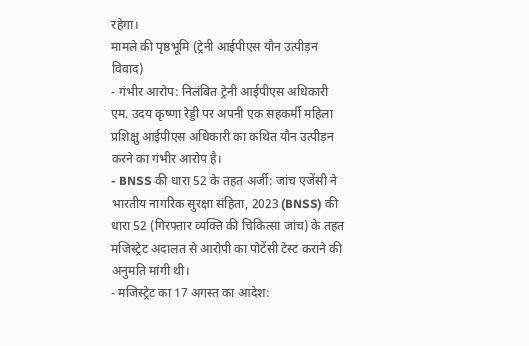रहेगा।
मामले की पृष्ठभूमि (ट्रेनी आईपीएस यौन उत्पीड़न विवाद)
- गंभीर आरोप: निलंबित ट्रेनी आईपीएस अधिकारी एम. उदय कृष्णा रेड्डी पर अपनी एक सहकर्मी महिला प्रशिक्षु आईपीएस अधिकारी का कथित यौन उत्पीड़न करने का गंभीर आरोप है।
- BNSS की धारा 52 के तहत अर्जी: जांच एजेंसी ने भारतीय नागरिक सुरक्षा संहिता, 2023 (BNSS) की धारा 52 (गिरफ्तार व्यक्ति की चिकित्सा जांच) के तहत मजिस्ट्रेट अदालत से आरोपी का पोटेंसी टेस्ट कराने की अनुमति मांगी थी।
- मजिस्ट्रेट का 17 अगस्त का आदेश: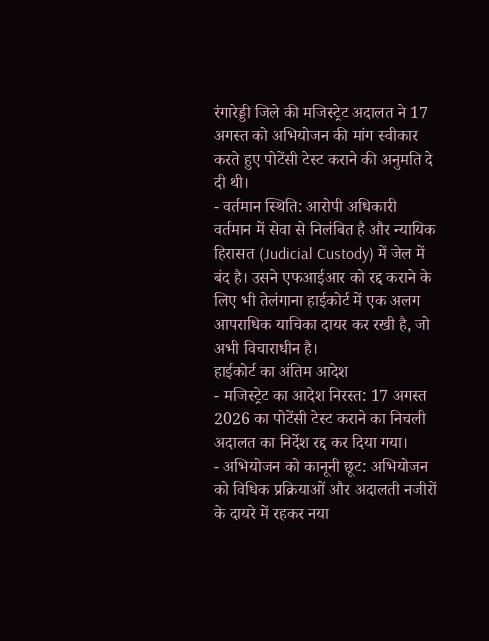रंगारेड्डी जिले की मजिस्ट्रेट अदालत ने 17 अगस्त को अभियोजन की मांग स्वीकार करते हुए पोटेंसी टेस्ट कराने की अनुमति दे दी थी।
- वर्तमान स्थिति: आरोपी अधिकारी वर्तमान में सेवा से निलंबित है और न्यायिक हिरासत (Judicial Custody) में जेल में बंद है। उसने एफआईआर को रद्द कराने के लिए भी तेलंगाना हाईकोर्ट में एक अलग आपराधिक याचिका दायर कर रखी है, जो अभी विचाराधीन है।
हाईकोर्ट का अंतिम आदेश
- मजिस्ट्रेट का आदेश निरस्त: 17 अगस्त 2026 का पोटेंसी टेस्ट कराने का निचली अदालत का निर्देश रद्द कर दिया गया।
- अभियोजन को कानूनी छूट: अभियोजन को विधिक प्रक्रियाओं और अदालती नजीरों के दायरे में रहकर नया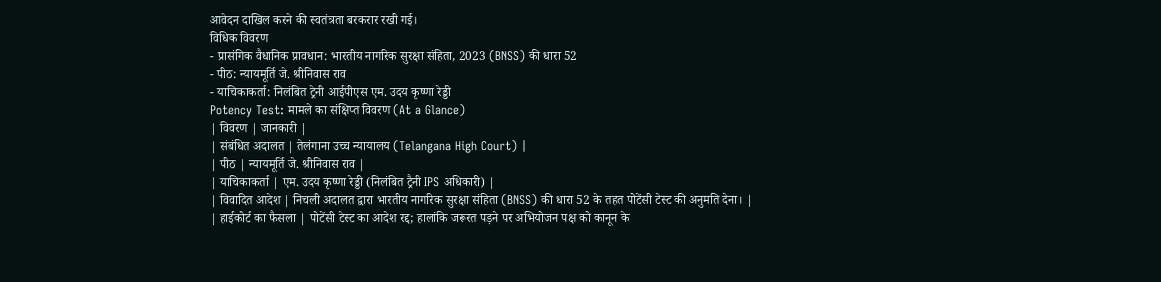आवेदन दाखिल करने की स्वतंत्रता बरकरार रखी गई।
विधिक विवरण
- प्रासंगिक वैधानिक प्रावधान: भारतीय नागरिक सुरक्षा संहिता, 2023 (BNSS) की धारा 52
- पीठ: न्यायमूर्ति जे. श्रीनिवास राव
- याचिकाकर्ता: निलंबित ट्रेनी आईपीएस एम. उदय कृष्णा रेड्डी
Potency Test: मामले का संक्षिप्त विवरण (At a Glance)
| विवरण | जानकारी |
| संबंधित अदालत | तेलंगाना उच्च न्यायालय (Telangana High Court) |
| पीठ | न्यायमूर्ति जे. श्रीनिवास राव |
| याचिकाकर्ता | एम. उदय कृष्णा रेड्डी (निलंबित ट्रैनी IPS अधिकारी) |
| विवादित आदेश | निचली अदालत द्वारा भारतीय नागरिक सुरक्षा संहिता (BNSS) की धारा 52 के तहत पोटेंसी टेस्ट की अनुमति देना। |
| हाईकोर्ट का फैसला | पोटेंसी टेस्ट का आदेश रद्द; हालांकि जरूरत पड़ने पर अभियोजन पक्ष को कानून के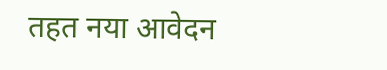तहत नया आवेदन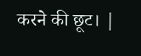करने की छूट। |